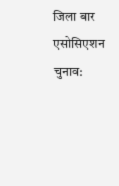जिला बार एसोसिएशन चुनाव: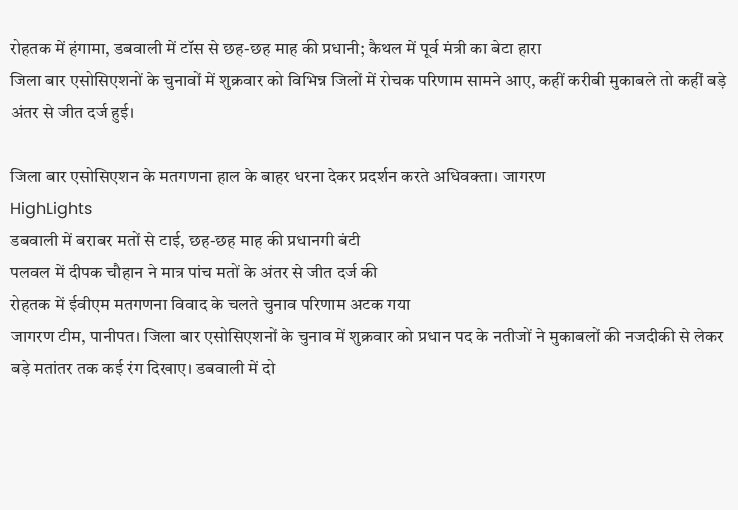रोहतक में हंगामा, डबवाली में टॉस से छह-छह माह की प्रधानी; कैथल में पूर्व मंत्री का बेटा हारा
जिला बार एसोसिएशनों के चुनावों में शुक्रवार को विभिन्न जिलों में रोचक परिणाम सामने आए, कहीं करीबी मुकाबले तो कहीं बड़े अंतर से जीत दर्ज हुई।

जिला बार एसोसिएशन के मतगणना हाल के बाहर धरना देकर प्रदर्शन करते अधिवक्ता। जागरण
HighLights
डबवाली में बराबर मतों से टाई, छह-छह माह की प्रधानगी बंटी
पलवल में दीपक चौहान ने मात्र पांच मतों के अंतर से जीत दर्ज की
रोहतक में ईवीएम मतगणना विवाद के चलते चुनाव परिणाम अटक गया
जागरण टीम, पानीपत। जिला बार एसोसिएशनों के चुनाव में शुक्रवार को प्रधान पद के नतीजों ने मुकाबलों की नजदीकी से लेकर बड़े मतांतर तक कई रंग दिखाए। डबवाली में दो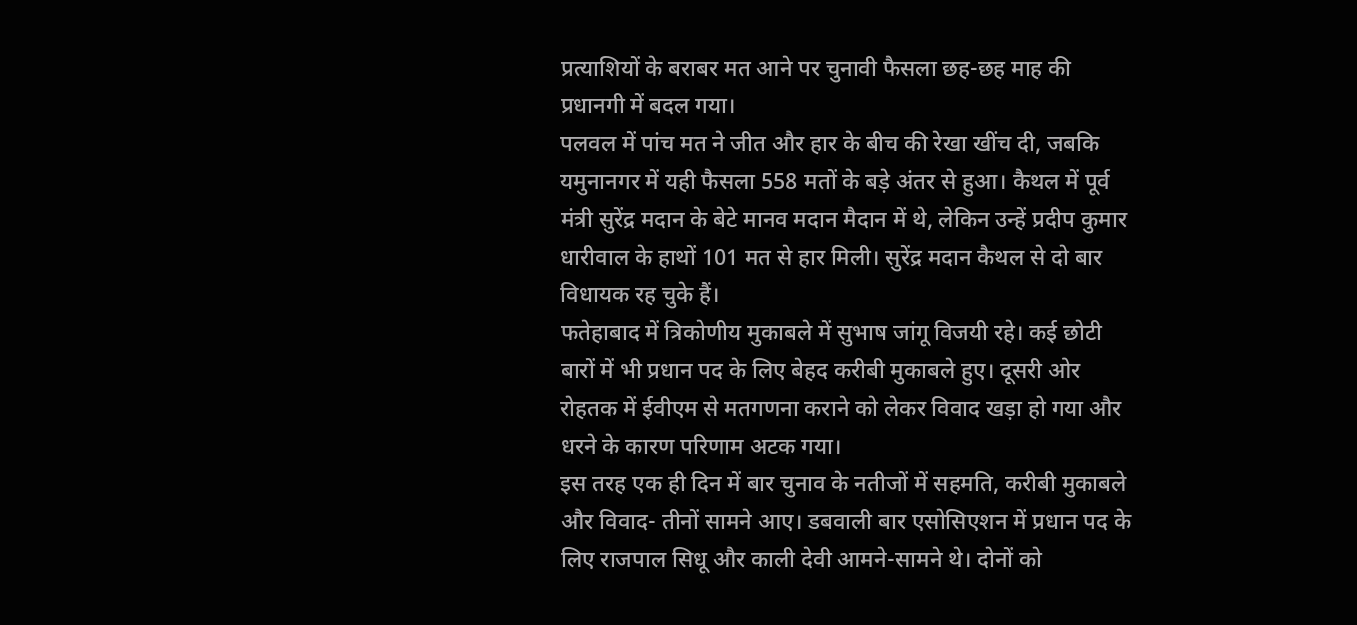प्रत्याशियों के बराबर मत आने पर चुनावी फैसला छह-छह माह की प्रधानगी में बदल गया।
पलवल में पांच मत ने जीत और हार के बीच की रेखा खींच दी, जबकि यमुनानगर में यही फैसला 558 मतों के बड़े अंतर से हुआ। कैथल में पूर्व मंत्री सुरेंद्र मदान के बेटे मानव मदान मैदान में थे, लेकिन उन्हें प्रदीप कुमार धारीवाल के हाथों 101 मत से हार मिली। सुरेंद्र मदान कैथल से दो बार विधायक रह चुके हैं।
फतेहाबाद में त्रिकोणीय मुकाबले में सुभाष जांगू विजयी रहे। कई छोटी बारों में भी प्रधान पद के लिए बेहद करीबी मुकाबले हुए। दूसरी ओर रोहतक में ईवीएम से मतगणना कराने को लेकर विवाद खड़ा हो गया और धरने के कारण परिणाम अटक गया।
इस तरह एक ही दिन में बार चुनाव के नतीजों में सहमति, करीबी मुकाबले और विवाद- तीनों सामने आए। डबवाली बार एसोसिएशन में प्रधान पद के लिए राजपाल सिधू और काली देवी आमने-सामने थे। दोनों को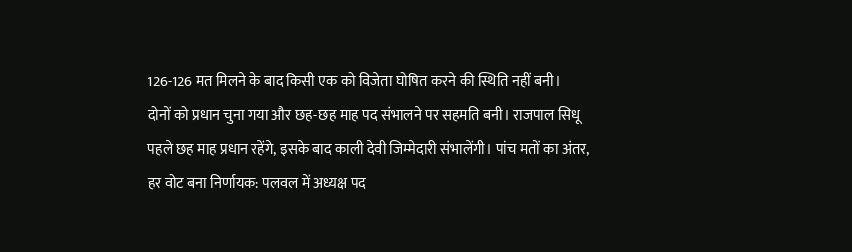126-126 मत मिलने के बाद किसी एक को विजेता घोषित करने की स्थिति नहीं बनी।
दोनों को प्रधान चुना गया और छह-छह माह पद संभालने पर सहमति बनी। राजपाल सिधू पहले छह माह प्रधान रहेंगे, इसके बाद काली देवी जिम्मेदारी संभालेंगी। पांच मतों का अंतर, हर वोट बना निर्णायक: पलवल में अध्यक्ष पद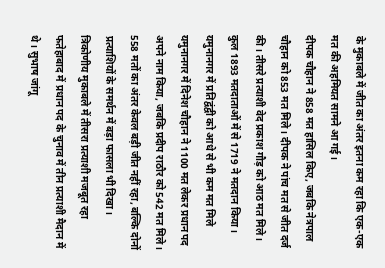के मुकाबले में जीत का अंतर इतना कम रहा कि एक-एक मत की अहमियत सामने आ गई।
दीपक चौहान ने 858 मत हासिल किए, जबकि नेत्रपाल चौहान को 853 मत मिले। दीपक ने पांच मत से जीत दर्ज की। तीसरे प्रत्याशी वेद प्रकाश गौड़ को आठ मत मिले। कुल 1893 मतदाताओं में से 1719 ने मतदान किया।
यमुनानगर में प्रतिद्वंद्वी को आधे से भी कम मत मिले
यमुनानगर में दिनेश चौहान ने 1100 मत लेकर प्रधान पद अपने नाम किया, जबकि प्रदीप राठौर को 542 मत मिले। 558 मतों का अंतर केवल बड़ी जीत नहीं रहा, बल्कि दोनों प्रत्याशियों के समर्थन में बड़ा फासला भी दिखा।
त्रिकोणीय मुकाबले में तीसरा प्रत्याशी मजबूत रहा
फतेहाबाद में प्रधान पद के चुनाव में तीन प्रत्याशी मैदान में थे। सुभाष जांगू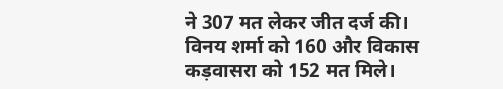ने 307 मत लेकर जीत दर्ज की। विनय शर्मा को 160 और विकास कड़वासरा को 152 मत मिले।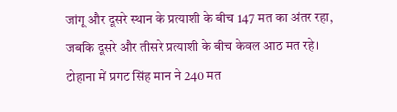जांगू और दूसरे स्थान के प्रत्याशी के बीच 147 मत का अंतर रहा, जबकि दूसरे और तीसरे प्रत्याशी के बीच केवल आठ मत रहे। टोहाना में प्रगट सिंह मान ने 240 मत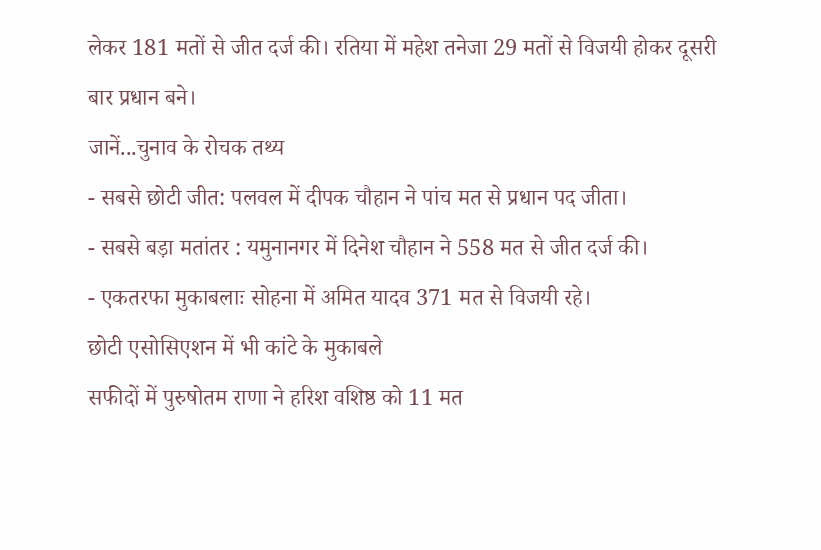लेकर 181 मतों से जीत दर्ज की। रतिया में महेश तनेजा 29 मतों से विजयी होकर दूसरी बार प्रधान बने।
जानें...चुनाव के रोचक तथ्य
- सबसे छोटी जीत: पलवल में दीपक चौहान ने पांच मत से प्रधान पद जीता।
- सबसे बड़ा मतांतर : यमुनानगर में दिनेश चौहान ने 558 मत से जीत दर्ज की।
- एकतरफा मुकाबलाः सोहना में अमित यादव 371 मत से विजयी रहे।
छोटी एसोसिएशन में भी कांटे के मुकाबले
सफीदों में पुरुषोतम राणा ने हरिश वशिष्ठ को 11 मत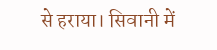से हराया। सिवानी में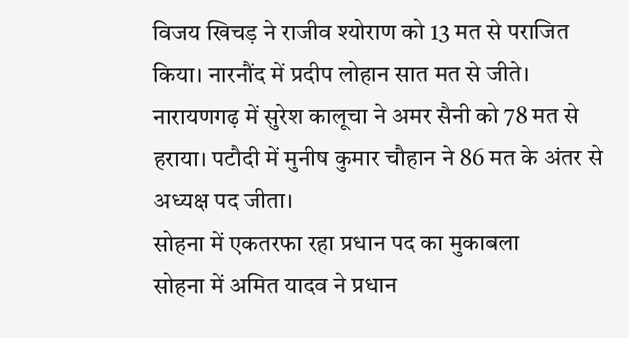विजय खिचड़ ने राजीव श्योराण को 13 मत से पराजित किया। नारनौंद में प्रदीप लोहान सात मत से जीते।
नारायणगढ़ में सुरेश कालूचा ने अमर सैनी को 78 मत से हराया। पटौदी में मुनीष कुमार चौहान ने 86 मत के अंतर से अध्यक्ष पद जीता।
सोहना में एकतरफा रहा प्रधान पद का मुकाबला
सोहना में अमित यादव ने प्रधान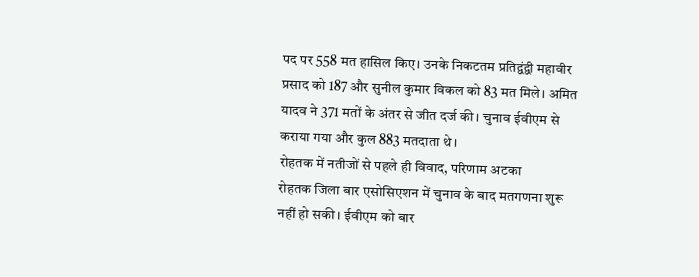पद पर 558 मत हासिल किए। उनके निकटतम प्रतिद्वंद्वी महावीर प्रसाद को 187 और सुनील कुमार विकल को 83 मत मिले। अमित यादव ने 371 मतों के अंतर से जीत दर्ज की। चुनाव ईवीएम से कराया गया और कुल 883 मतदाता थे।
रोहतक में नतीजों से पहले ही विवाद, परिणाम अटका
रोहतक जिला बार एसोसिएशन में चुनाव के बाद मतगणना शुरू नहीं हो सकी। ईवीएम को बार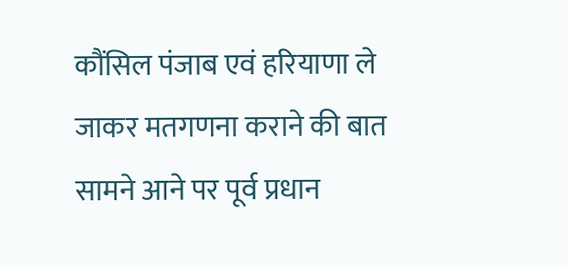कौंसिल पंजाब एवं हरियाणा ले जाकर मतगणना कराने की बात सामने आने पर पूर्व प्रधान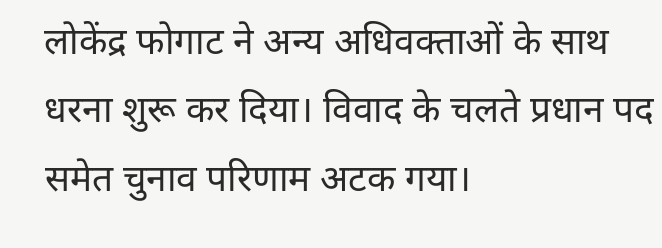लोकेंद्र फोगाट ने अन्य अधिवक्ताओं के साथ धरना शुरू कर दिया। विवाद के चलते प्रधान पद समेत चुनाव परिणाम अटक गया।